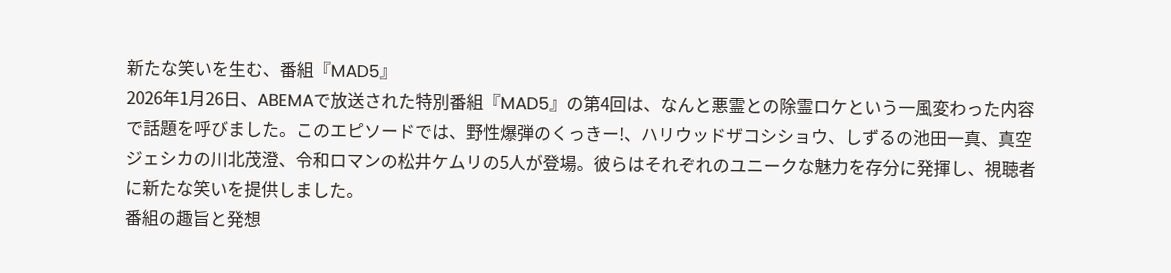新たな笑いを生む、番組『MAD5』
2026年1月26日、ABEMAで放送された特別番組『MAD5』の第4回は、なんと悪霊との除霊ロケという一風変わった内容で話題を呼びました。このエピソードでは、野性爆弾のくっきー!、ハリウッドザコシショウ、しずるの池田一真、真空ジェシカの川北茂澄、令和ロマンの松井ケムリの5人が登場。彼らはそれぞれのユニークな魅力を存分に発揮し、視聴者に新たな笑いを提供しました。
番組の趣旨と発想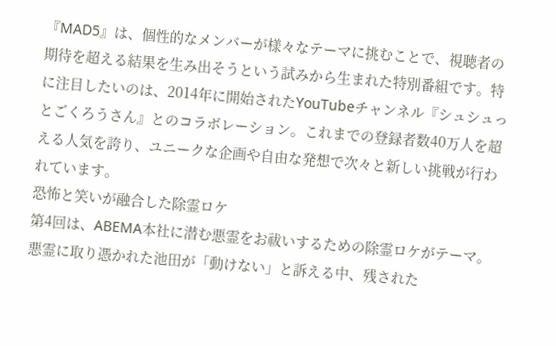『MAD5』は、個性的なメンバーが様々なテーマに挑むことで、視聴者の期待を超える結果を生み出そうという試みから生まれた特別番組です。特に注目したいのは、2014年に開始されたYouTubeチャンネル『シュシュっとごくろうさん』とのコラボレーション。これまでの登録者数40万人を超える人気を誇り、ユニークな企画や自由な発想で次々と新しい挑戦が行われています。
恐怖と笑いが融合した除霊ロケ
第4回は、ABEMA本社に潜む悪霊をお祓いするための除霊ロケがテーマ。
悪霊に取り憑かれた池田が「動けない」と訴える中、残された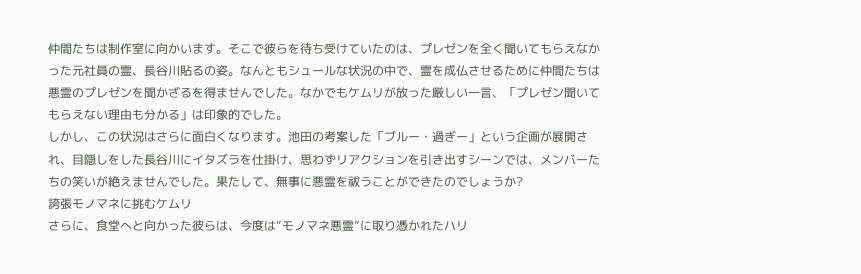仲間たちは制作室に向かいます。そこで彼らを待ち受けていたのは、プレゼンを全く聞いてもらえなかった元社員の霊、長谷川貼るの姿。なんともシュールな状況の中で、霊を成仏させるために仲間たちは悪霊のプレゼンを聞かざるを得ませんでした。なかでもケムリが放った厳しい一言、「プレゼン聞いてもらえない理由も分かる」は印象的でした。
しかし、この状況はさらに面白くなります。池田の考案した「ブルー・過ぎー」という企画が展開され、目隠しをした長谷川にイタズラを仕掛け、思わずリアクションを引き出すシーンでは、メンバーたちの笑いが絶えませんでした。果たして、無事に悪霊を祓うことができたのでしょうか?
誇張モノマネに挑むケムリ
さらに、食堂へと向かった彼らは、今度は“モノマネ悪霊”に取り憑かれたハリ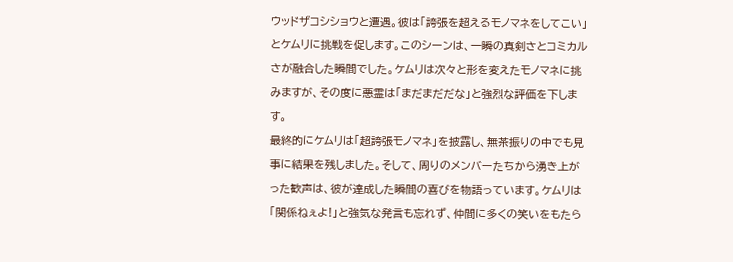ウッドザコシショウと遭遇。彼は「誇張を超えるモノマネをしてこい」とケムリに挑戦を促します。このシーンは、一瞬の真剣さとコミカルさが融合した瞬間でした。ケムリは次々と形を変えたモノマネに挑みますが、その度に悪霊は「まだまだだな」と強烈な評価を下します。
最終的にケムリは「超誇張モノマネ」を披露し、無茶振りの中でも見事に結果を残しました。そして、周りのメンバーたちから湧き上がった歓声は、彼が達成した瞬間の喜びを物語っています。ケムリは「関係ねぇよ!」と強気な発言も忘れず、仲間に多くの笑いをもたら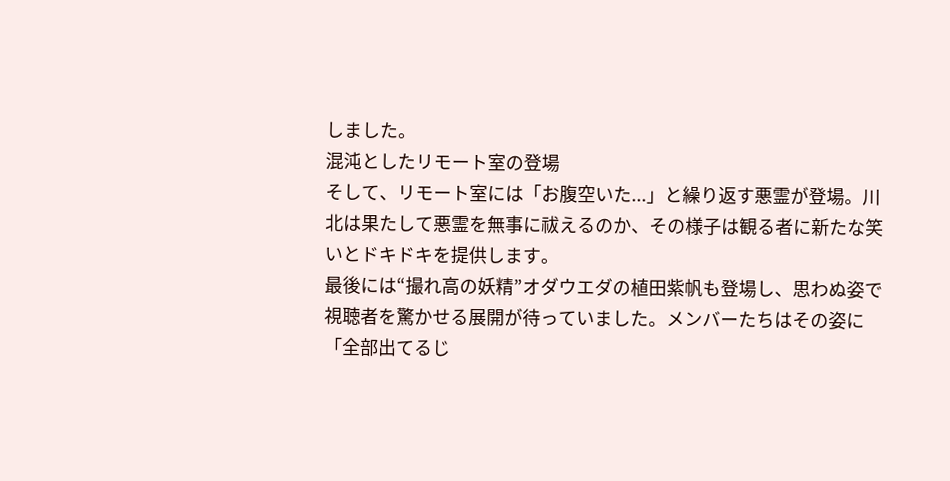しました。
混沌としたリモート室の登場
そして、リモート室には「お腹空いた...」と繰り返す悪霊が登場。川北は果たして悪霊を無事に祓えるのか、その様子は観る者に新たな笑いとドキドキを提供します。
最後には“撮れ高の妖精”オダウエダの植田紫帆も登場し、思わぬ姿で視聴者を驚かせる展開が待っていました。メンバーたちはその姿に「全部出てるじ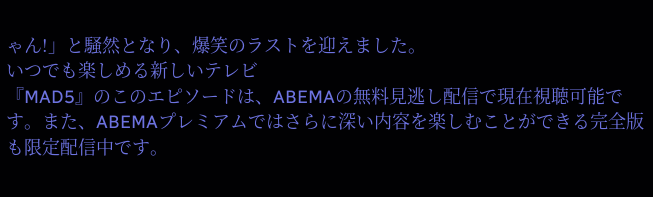ゃん!」と騒然となり、爆笑のラストを迎えました。
いつでも楽しめる新しいテレビ
『MAD5』のこのエピソードは、ABEMAの無料見逃し配信で現在視聴可能です。また、ABEMAプレミアムではさらに深い内容を楽しむことができる完全版も限定配信中です。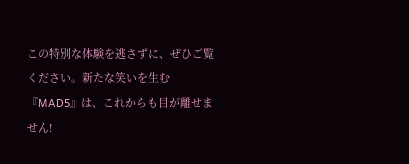この特別な体験を逃さずに、ぜひご覧ください。新たな笑いを生む『MAD5』は、これからも目が離せません!